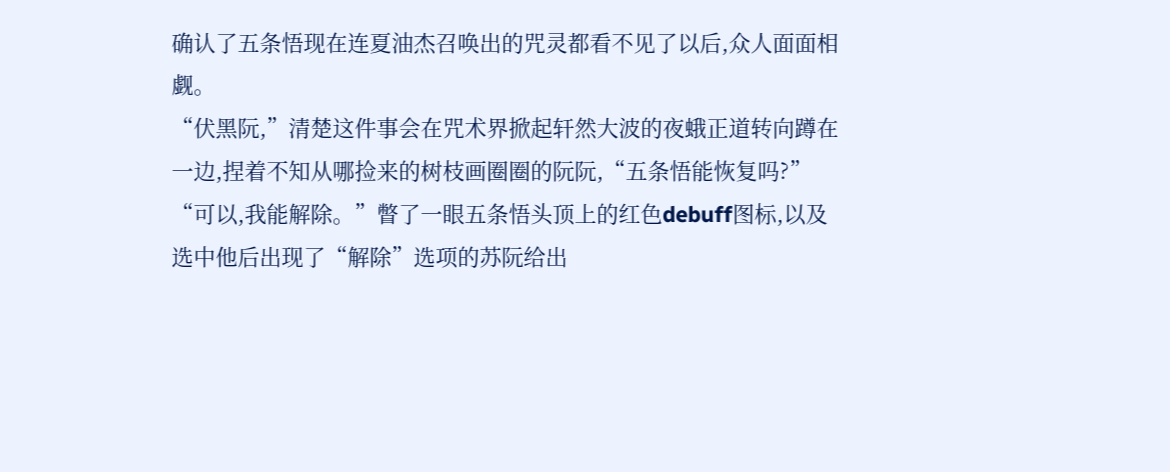确认了五条悟现在连夏油杰召唤出的咒灵都看不见了以后,众人面面相觑。
“伏黑阮,”清楚这件事会在咒术界掀起轩然大波的夜蛾正道转向蹲在一边,捏着不知从哪捡来的树枝画圈圈的阮阮,“五条悟能恢复吗?”
“可以,我能解除。”瞥了一眼五条悟头顶上的红色debuff图标,以及选中他后出现了“解除”选项的苏阮给出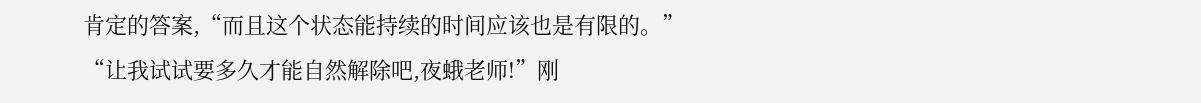肯定的答案,“而且这个状态能持续的时间应该也是有限的。”
“让我试试要多久才能自然解除吧,夜蛾老师!”刚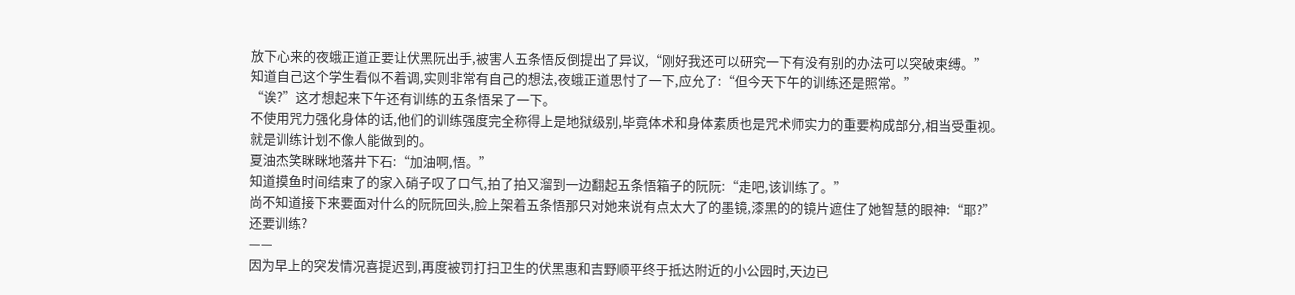放下心来的夜蛾正道正要让伏黑阮出手,被害人五条悟反倒提出了异议,“刚好我还可以研究一下有没有别的办法可以突破束缚。”
知道自己这个学生看似不着调,实则非常有自己的想法,夜蛾正道思忖了一下,应允了:“但今天下午的训练还是照常。”
“诶?”这才想起来下午还有训练的五条悟呆了一下。
不使用咒力强化身体的话,他们的训练强度完全称得上是地狱级别,毕竟体术和身体素质也是咒术师实力的重要构成部分,相当受重视。
就是训练计划不像人能做到的。
夏油杰笑眯眯地落井下石:“加油啊,悟。”
知道摸鱼时间结束了的家入硝子叹了口气,拍了拍又溜到一边翻起五条悟箱子的阮阮:“走吧,该训练了。”
尚不知道接下来要面对什么的阮阮回头,脸上架着五条悟那只对她来说有点太大了的墨镜,漆黑的的镜片遮住了她智慧的眼神:“耶?”
还要训练?
——
因为早上的突发情况喜提迟到,再度被罚打扫卫生的伏黑惠和吉野顺平终于抵达附近的小公园时,天边已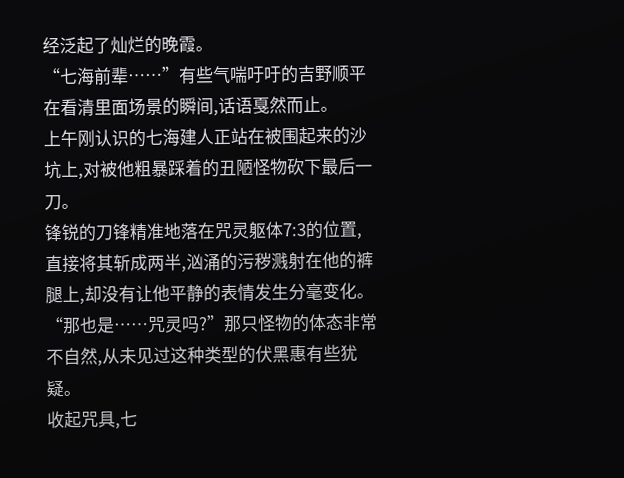经泛起了灿烂的晚霞。
“七海前辈……”有些气喘吁吁的吉野顺平在看清里面场景的瞬间,话语戛然而止。
上午刚认识的七海建人正站在被围起来的沙坑上,对被他粗暴踩着的丑陋怪物砍下最后一刀。
锋锐的刀锋精准地落在咒灵躯体7:3的位置,直接将其斩成两半,汹涌的污秽溅射在他的裤腿上,却没有让他平静的表情发生分毫变化。
“那也是……咒灵吗?”那只怪物的体态非常不自然,从未见过这种类型的伏黑惠有些犹疑。
收起咒具,七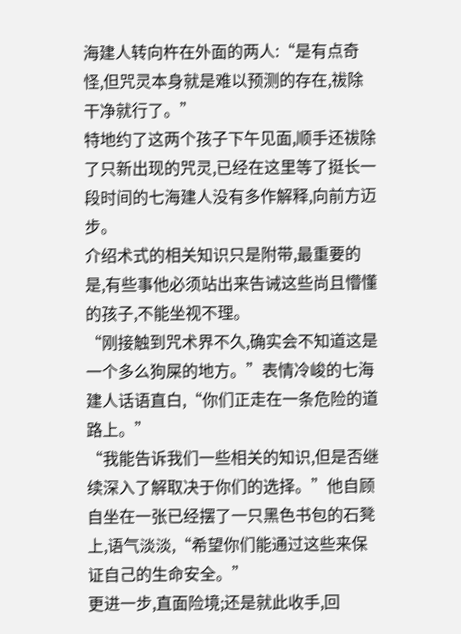海建人转向杵在外面的两人:“是有点奇怪,但咒灵本身就是难以预测的存在,祓除干净就行了。”
特地约了这两个孩子下午见面,顺手还祓除了只新出现的咒灵,已经在这里等了挺长一段时间的七海建人没有多作解释,向前方迈步。
介绍术式的相关知识只是附带,最重要的是,有些事他必须站出来告诫这些尚且懵懂的孩子,不能坐视不理。
“刚接触到咒术界不久,确实会不知道这是一个多么狗屎的地方。”表情冷峻的七海建人话语直白,“你们正走在一条危险的道路上。”
“我能告诉我们一些相关的知识,但是否继续深入了解取决于你们的选择。”他自顾自坐在一张已经摆了一只黑色书包的石凳上,语气淡淡,“希望你们能通过这些来保证自己的生命安全。”
更进一步,直面险境;还是就此收手,回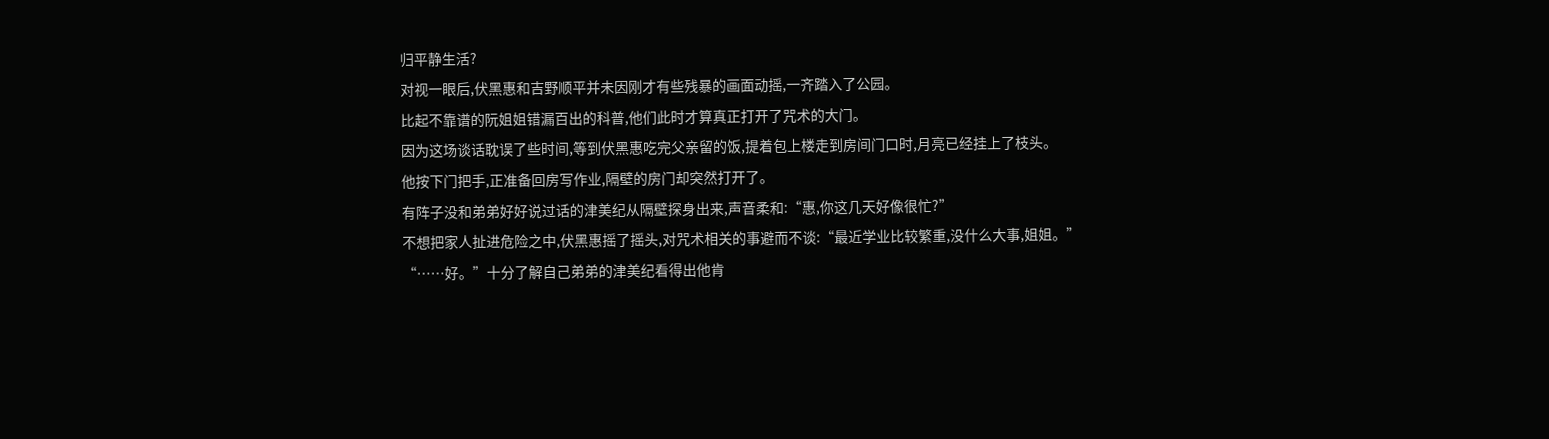归平静生活?
对视一眼后,伏黑惠和吉野顺平并未因刚才有些残暴的画面动摇,一齐踏入了公园。
比起不靠谱的阮姐姐错漏百出的科普,他们此时才算真正打开了咒术的大门。
因为这场谈话耽误了些时间,等到伏黑惠吃完父亲留的饭,提着包上楼走到房间门口时,月亮已经挂上了枝头。
他按下门把手,正准备回房写作业,隔壁的房门却突然打开了。
有阵子没和弟弟好好说过话的津美纪从隔壁探身出来,声音柔和:“惠,你这几天好像很忙?”
不想把家人扯进危险之中,伏黑惠摇了摇头,对咒术相关的事避而不谈:“最近学业比较繁重,没什么大事,姐姐。”
“……好。”十分了解自己弟弟的津美纪看得出他肯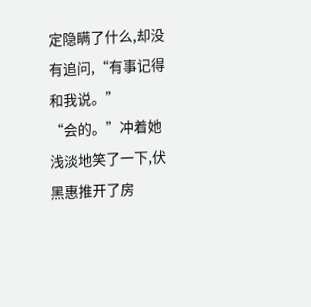定隐瞒了什么,却没有追问,“有事记得和我说。”
“会的。”冲着她浅淡地笑了一下,伏黑惠推开了房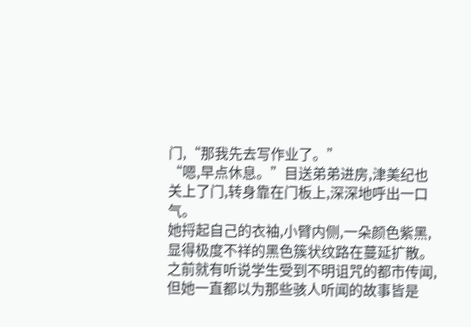门,“那我先去写作业了。”
“嗯,早点休息。”目送弟弟进房,津美纪也关上了门,转身靠在门板上,深深地呼出一口气。
她捋起自己的衣袖,小臂内侧,一朵颜色紫黑,显得极度不祥的黑色簇状纹路在蔓延扩散。
之前就有听说学生受到不明诅咒的都市传闻,但她一直都以为那些骇人听闻的故事皆是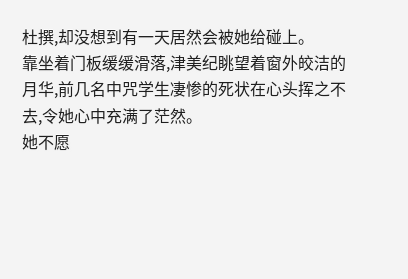杜撰,却没想到有一天居然会被她给碰上。
靠坐着门板缓缓滑落,津美纪眺望着窗外皎洁的月华,前几名中咒学生凄惨的死状在心头挥之不去,令她心中充满了茫然。
她不愿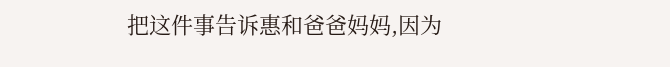把这件事告诉惠和爸爸妈妈,因为